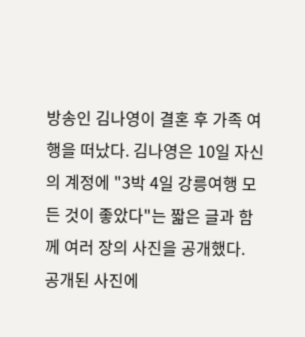방송인 김나영이 결혼 후 가족 여행을 떠났다. 김나영은 10일 자신의 계정에 "3박 4일 강릉여행 모든 것이 좋았다"는 짧은 글과 함께 여러 장의 사진을 공개했다.
공개된 사진에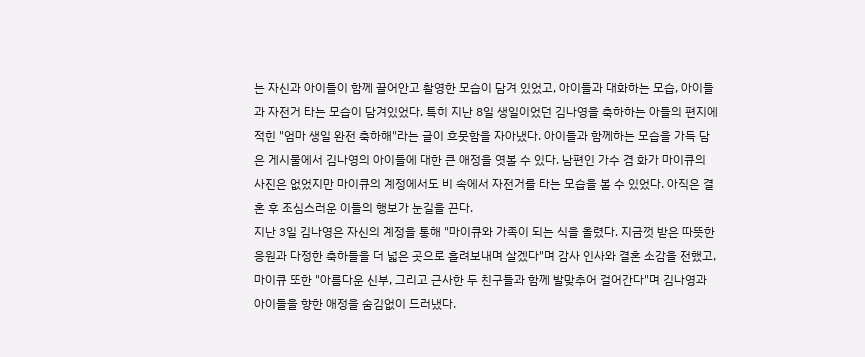는 자신과 아이들이 함께 끌어안고 촬영한 모습이 담겨 있었고, 아이들과 대화하는 모습, 아이들과 자전거 타는 모습이 담겨있었다. 특히 지난 8일 생일이었던 김나영을 축하하는 아들의 편지에 적힌 "엄마 생일 완전 축하해"라는 글이 흐뭇함을 자아냈다. 아이들과 함께하는 모습을 가득 담은 게시물에서 김나영의 아이들에 대한 큰 애정을 엿볼 수 있다. 남편인 가수 겸 화가 마이큐의 사진은 없었지만 마이큐의 계정에서도 비 속에서 자전거를 타는 모습을 볼 수 있었다. 아직은 결혼 후 조심스러운 이들의 행보가 눈길을 끈다.
지난 3일 김나영은 자신의 계정을 통해 "마이큐와 가족이 되는 식을 올렸다. 지금껏 받은 따뜻한 응원과 다정한 축하들을 더 넓은 곳으로 흘려보내며 살겠다"며 감사 인사와 결혼 소감을 전했고, 마이큐 또한 "아름다운 신부, 그리고 근사한 두 친구들과 함께 발맞추어 걸어간다"며 김나영과 아이들을 향한 애정을 숨김없이 드러냈다.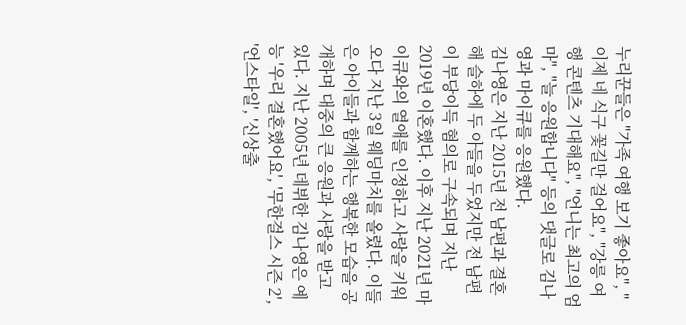누리꾼들은 "가족 여행 보기 좋아요", "이제 네 식구 꽃길만 걸어요", "강릉 여행 콘텐츠 기대해요", "언니는 최고의 엄마", "늘 응원합니다" 등의 댓글로 김나영과 마이큐를 응원했다.
김나영은 지난 2015년 전 남편과 결혼해 슬하에 두 아들을 두었지만 전 남편이 부당이득 혐의로 구속되며 지난 2019년 이혼했다. 이후 지난 2021년 마이큐와의 열애를 인정하고 사랑을 키워오다 지난 3일 웨딩마치를 올렸다. 이들은 아이들과 함께하는 행복한 모습을 공개하며 대중의 큰 응원과 사랑을 받고 있다. 지난 2005년 데뷔한 김나영은 예능 '우리 결혼했어요', '무한걸스 시즌 2', '언스타일', '신상출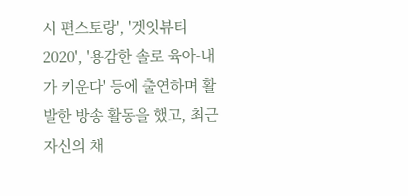시 편스토랑', '겟잇뷰티 2020', '용감한 솔로 육아-내가 키운다' 등에 출연하며 활발한 방송 활동을 했고, 최근 자신의 채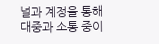널과 계정을 통해 대중과 소통 중이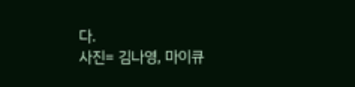다.
사진= 김나영, 마이큐